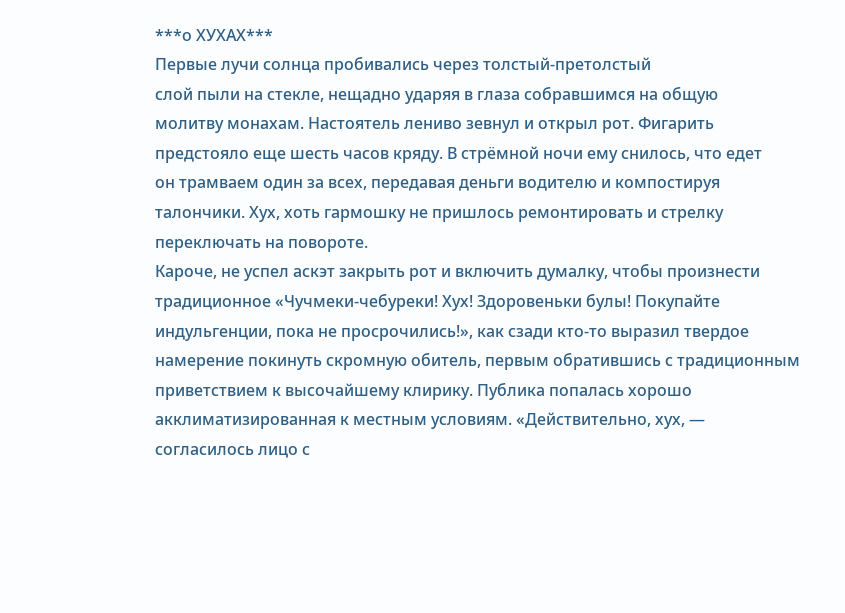***о ХУХАХ***
Первые лучи солнца пробивались через толстый-претолстый
слой пыли на стекле, нещадно ударяя в глаза собравшимся на общую
молитву монахам. Настоятель лениво зевнул и открыл рот. Фигарить
предстояло еще шесть часов кряду. В стрёмной ночи ему снилось, что едет
он трамваем один за всех, передавая деньги водителю и компостируя
талончики. Хух, хоть гармошку не пришлось ремонтировать и стрелку
переключать на повороте.
Кароче, не успел аскэт закрыть рот и включить думалку, чтобы произнести традиционное «Чучмеки-чебуреки! Хух! Здоровеньки булы! Покупайте индульгенции, пока не просрочились!», как сзади кто-то выразил твердое намерение покинуть скромную обитель, первым обратившись с традиционным приветствием к высочайшему клирику. Публика попалась хорошо акклиматизированная к местным условиям. «Действительно, хух, — согласилось лицо с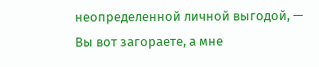неопределенной личной выгодой, — Вы вот загораете, а мне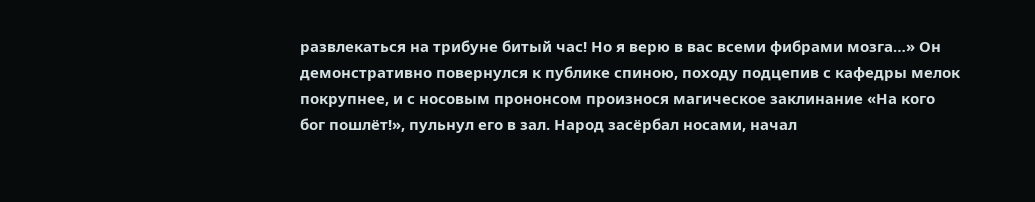развлекаться на трибуне битый час! Но я верю в вас всеми фибрами мозга…» Он демонстративно повернулся к публике спиною, походу подцепив с кафедры мелок покрупнее, и с носовым прононсом произнося магическое заклинание «На кого бог пошлёт!», пульнул его в зал. Народ засёрбал носами, начал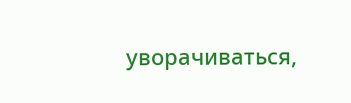уворачиваться,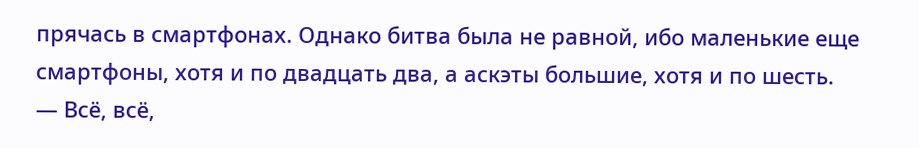прячась в смартфонах. Однако битва была не равной, ибо маленькие еще смартфоны, хотя и по двадцать два, а аскэты большие, хотя и по шесть.
— Всё, всё,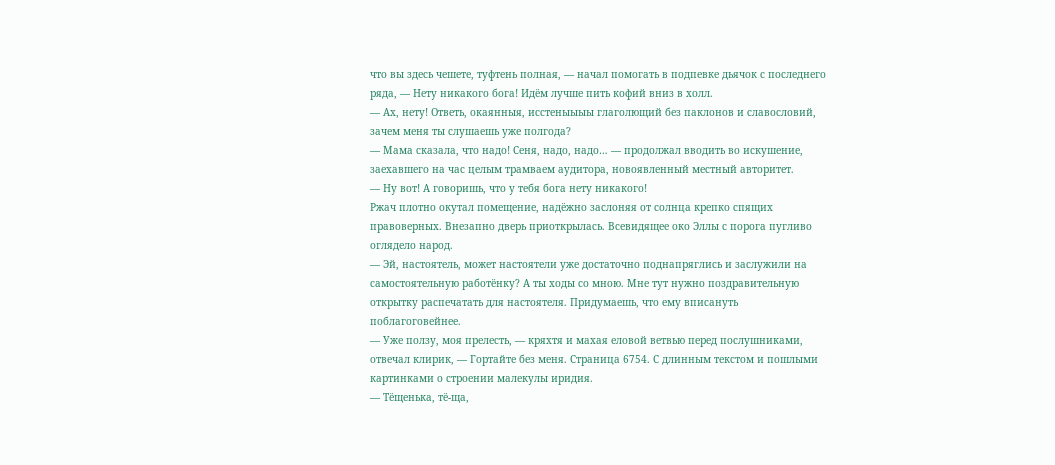что вы здесь чешете, туфтень полная, — начал помогать в подпевке дьячок с последнего ряда, — Нету никакого бога! Идём лучше пить кофий вниз в холл.
— Ах, нету! Ответь, окаянныя, исстеныыыы глаголющий без паклонов и славословий, зачем меня ты слушаешь уже полгода?
— Мама сказала, что надо! Сеня, надо, надо… — продолжал вводить во искушение, заехавшего на час целым трамваем аудитора, новоявленный местный авторитет.
— Ну вот! А говоришь, что у тебя бога нету никакого!
Ржач плотно окутал помещение, надёжно заслоняя от солнца крепко спящих правоверных. Внезапно дверь приоткрылась. Всевидящее око Эллы с порога пугливо оглядело народ.
— Эй, настоятель, может настоятели уже достаточно поднапряглись и заслужили на самостоятельную работёнку? А ты ходы со мною. Мне тут нужно поздравительную открытку распечатать для настоятеля. Придумаешь, что ему вписануть поблагоговейнее.
— Уже ползу, моя прелесть, — кряхтя и махая еловой ветвью перед послушниками, отвечал клирик, — Гортайте без меня. Страница 6754. С длинным текстом и пошлыми картинками о строении малекулы иридия.
— Тёщенька, тё-ща,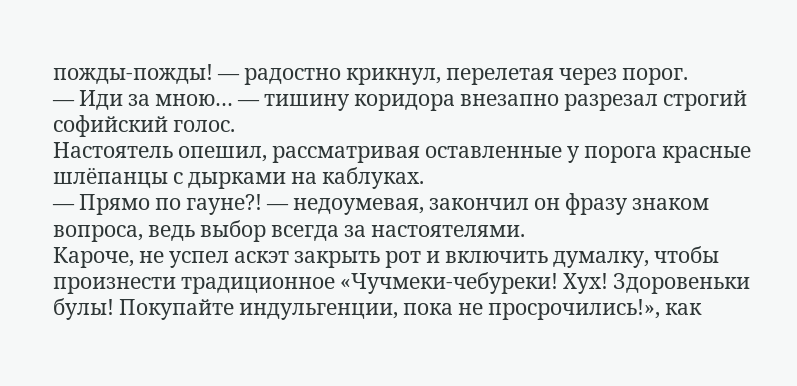пожды-пожды! — радостно крикнул, перелетая через порог.
— Иди за мною… — тишину коридора внезапно разрезал строгий софийский голос.
Настоятель опешил, рассматривая оставленные у порога красные шлёпанцы с дырками на каблуках.
— Прямо по гауне?! — недоумевая, закончил он фразу знаком вопроса, ведь выбор всегда за настоятелями.
Кароче, не успел аскэт закрыть рот и включить думалку, чтобы произнести традиционное «Чучмеки-чебуреки! Хух! Здоровеньки булы! Покупайте индульгенции, пока не просрочились!», как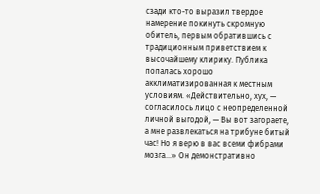сзади кто-то выразил твердое намерение покинуть скромную обитель, первым обратившись с традиционным приветствием к высочайшему клирику. Публика попалась хорошо акклиматизированная к местным условиям. «Действительно, хух, — согласилось лицо с неопределенной личной выгодой, — Вы вот загораете, а мне развлекаться на трибуне битый час! Но я верю в вас всеми фибрами мозга…» Он демонстративно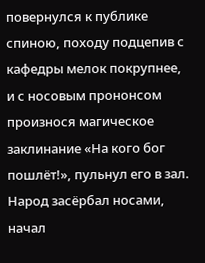повернулся к публике спиною, походу подцепив с кафедры мелок покрупнее, и с носовым прононсом произнося магическое заклинание «На кого бог пошлёт!», пульнул его в зал. Народ засёрбал носами, начал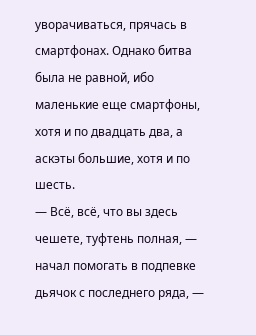уворачиваться, прячась в смартфонах. Однако битва была не равной, ибо маленькие еще смартфоны, хотя и по двадцать два, а аскэты большие, хотя и по шесть.
— Всё, всё, что вы здесь чешете, туфтень полная, — начал помогать в подпевке дьячок с последнего ряда, —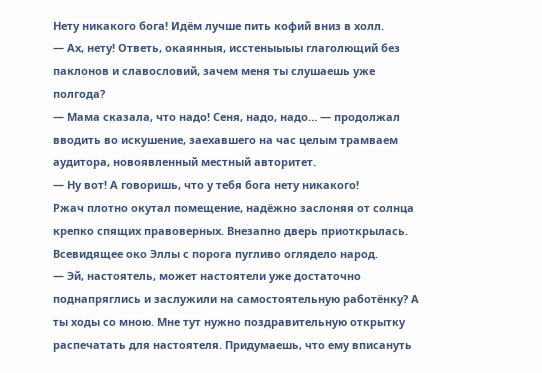Нету никакого бога! Идём лучше пить кофий вниз в холл.
— Ах, нету! Ответь, окаянныя, исстеныыыы глаголющий без паклонов и славословий, зачем меня ты слушаешь уже полгода?
— Мама сказала, что надо! Сеня, надо, надо… — продолжал вводить во искушение, заехавшего на час целым трамваем аудитора, новоявленный местный авторитет.
— Ну вот! А говоришь, что у тебя бога нету никакого!
Ржач плотно окутал помещение, надёжно заслоняя от солнца крепко спящих правоверных. Внезапно дверь приоткрылась. Всевидящее око Эллы с порога пугливо оглядело народ.
— Эй, настоятель, может настоятели уже достаточно поднапряглись и заслужили на самостоятельную работёнку? А ты ходы со мною. Мне тут нужно поздравительную открытку распечатать для настоятеля. Придумаешь, что ему вписануть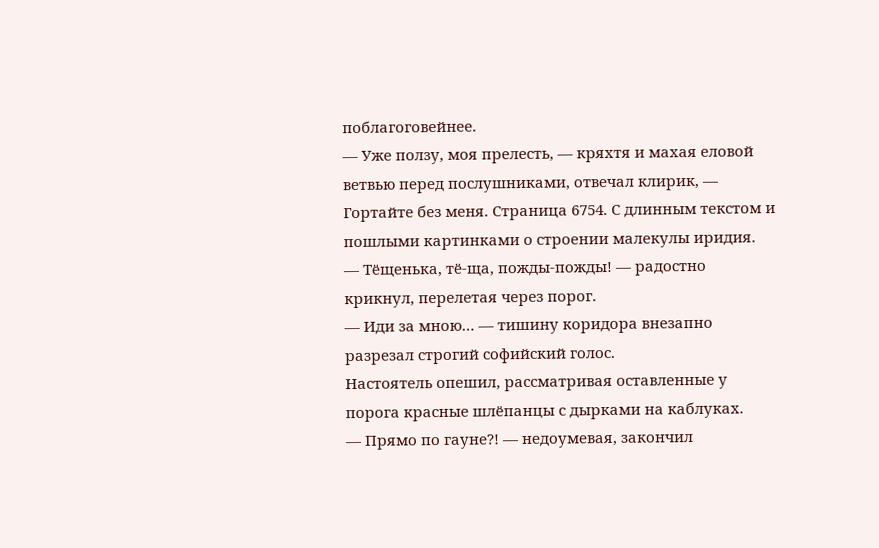поблагоговейнее.
— Уже ползу, моя прелесть, — кряхтя и махая еловой ветвью перед послушниками, отвечал клирик, — Гортайте без меня. Страница 6754. С длинным текстом и пошлыми картинками о строении малекулы иридия.
— Тёщенька, тё-ща, пожды-пожды! — радостно крикнул, перелетая через порог.
— Иди за мною… — тишину коридора внезапно разрезал строгий софийский голос.
Настоятель опешил, рассматривая оставленные у порога красные шлёпанцы с дырками на каблуках.
— Прямо по гауне?! — недоумевая, закончил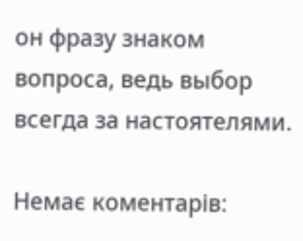он фразу знаком вопроса, ведь выбор всегда за настоятелями.

Немає коментарів: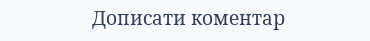Дописати коментар